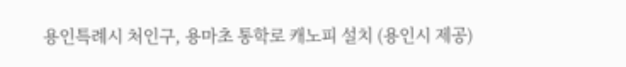용인특례시 처인구, 용마초 통학로 캐노피 설치 (용인시 제공)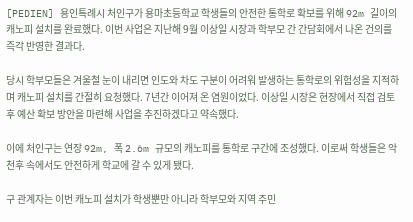[PEDIEN] 용인특례시 처인구가 용마초등학교 학생들의 안전한 통학로 확보를 위해 92m 길이의 캐노피 설치를 완료했다. 이번 사업은 지난해 9월 이상일 시장과 학부모 간 간담회에서 나온 건의를 즉각 반영한 결과다.

당시 학부모들은 겨울철 눈이 내리면 인도와 차도 구분이 어려워 발생하는 통학로의 위험성을 지적하며 캐노피 설치를 간절히 요청했다. 7년간 이어져 온 염원이었다. 이상일 시장은 현장에서 직접 검토 후 예산 확보 방안을 마련해 사업을 추진하겠다고 약속했다.

이에 처인구는 연장 92m, 폭 2.6m 규모의 캐노피를 통학로 구간에 조성했다. 이로써 학생들은 악천후 속에서도 안전하게 학교에 갈 수 있게 됐다.

구 관계자는 이번 캐노피 설치가 학생뿐만 아니라 학부모와 지역 주민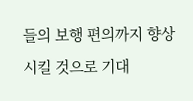들의 보행 편의까지 향상시킬 것으로 기대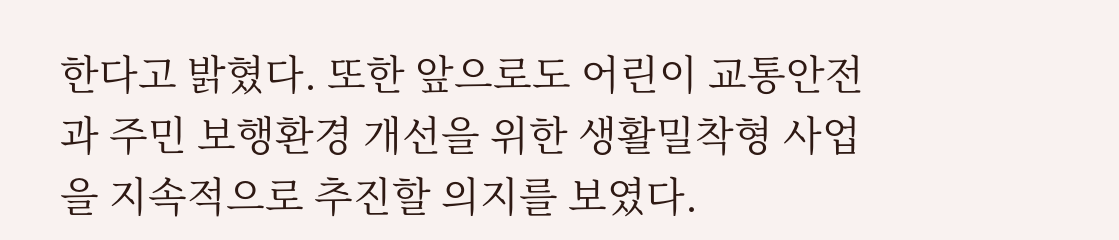한다고 밝혔다. 또한 앞으로도 어린이 교통안전과 주민 보행환경 개선을 위한 생활밀착형 사업을 지속적으로 추진할 의지를 보였다.